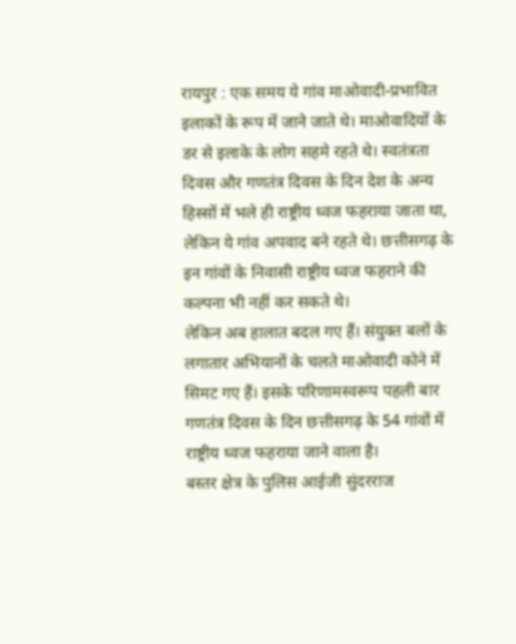रायपुर : एक समय ये गांव माओवादी-प्रभावित इलाकों के रूप में जाने जाते थे। माओवादियों के डर से इलाके के लोग सहमे रहते थे। स्वतंत्रता दिवस और गणतंत्र दिवस के दिन देश के अन्य हिस्सों में भले ही राष्ट्रीय ध्वज फहराया जाता था, लेकिन ये गांव अपवाद बने रहते थे। छत्तीसगढ़ के इन गांवों के निवासी राष्ट्रीय ध्वज फहराने की कल्पना भी नहीं कर सकते थे।
लेकिन अब हालात बदल गए हैं। संयुक्त बलों के लगातार अभियानों के चलते माओवादी कोने में सिमट गए हैं। इसके परिणामस्वरूप पहली बार गणतंत्र दिवस के दिन छत्तीसगढ़ के 54 गांवों में राष्ट्रीय ध्वज फहराया जाने वाला है।
बस्तर क्षेत्र के पुलिस आईजी सुंदरराज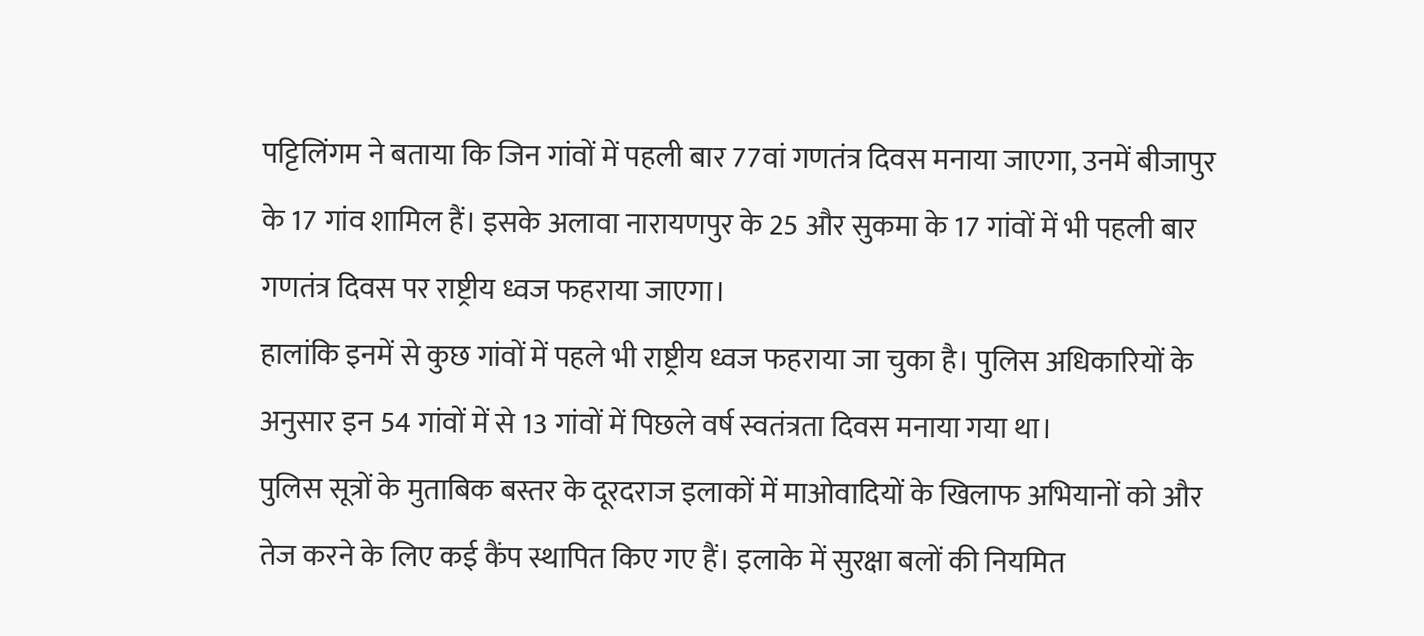पट्टिलिंगम ने बताया कि जिन गांवों में पहली बार 77वां गणतंत्र दिवस मनाया जाएगा, उनमें बीजापुर के 17 गांव शामिल हैं। इसके अलावा नारायणपुर के 25 और सुकमा के 17 गांवों में भी पहली बार गणतंत्र दिवस पर राष्ट्रीय ध्वज फहराया जाएगा।
हालांकि इनमें से कुछ गांवों में पहले भी राष्ट्रीय ध्वज फहराया जा चुका है। पुलिस अधिकारियों के अनुसार इन 54 गांवों में से 13 गांवों में पिछले वर्ष स्वतंत्रता दिवस मनाया गया था।
पुलिस सूत्रों के मुताबिक बस्तर के दूरदराज इलाकों में माओवादियों के खिलाफ अभियानों को और तेज करने के लिए कई कैंप स्थापित किए गए हैं। इलाके में सुरक्षा बलों की नियमित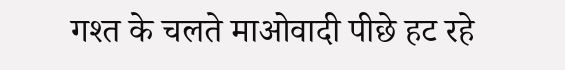गश्त के चलते माओवादी पीछे हट रहे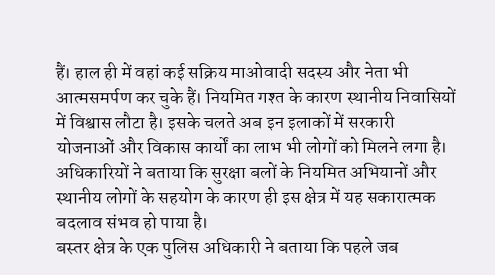हैं। हाल ही में वहां कई सक्रिय माओवादी सदस्य और नेता भी आत्मसमर्पण कर चुके हैं। नियमित गश्त के कारण स्थानीय निवासियों में विश्वास लौटा है। इसके चलते अब इन इलाकों में सरकारी योजनाओं और विकास कार्यों का लाभ भी लोगों को मिलने लगा है। अधिकारियों ने बताया कि सुरक्षा बलों के नियमित अभियानों और स्थानीय लोगों के सहयोग के कारण ही इस क्षेत्र में यह सकारात्मक बदलाव संभव हो पाया है।
बस्तर क्षेत्र के एक पुलिस अधिकारी ने बताया कि पहले जब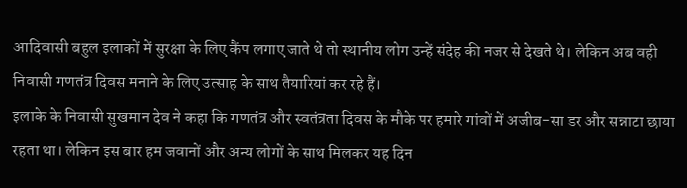आदिवासी बहुल इलाकों में सुरक्षा के लिए कैंप लगाए जाते थे तो स्थानीय लोग उन्हें संदेह की नजर से देखते थे। लेकिन अब वही निवासी गणतंत्र दिवस मनाने के लिए उत्साह के साथ तैयारियां कर रहे हैं।
इलाके के निवासी सुखमान देव ने कहा कि गणतंत्र और स्वतंत्रता दिवस के मौके पर हमारे गांवों में अजीब-सा डर और सन्नाटा छाया रहता था। लेकिन इस बार हम जवानों और अन्य लोगों के साथ मिलकर यह दिन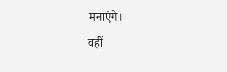मनाएंगे।
वहीं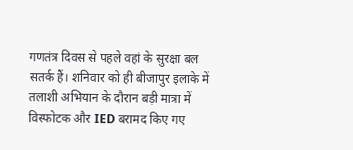गणतंत्र दिवस से पहले वहां के सुरक्षा बल सतर्क हैं। शनिवार को ही बीजापुर इलाके में तलाशी अभियान के दौरान बड़ी मात्रा में विस्फोटक और IED बरामद किए गए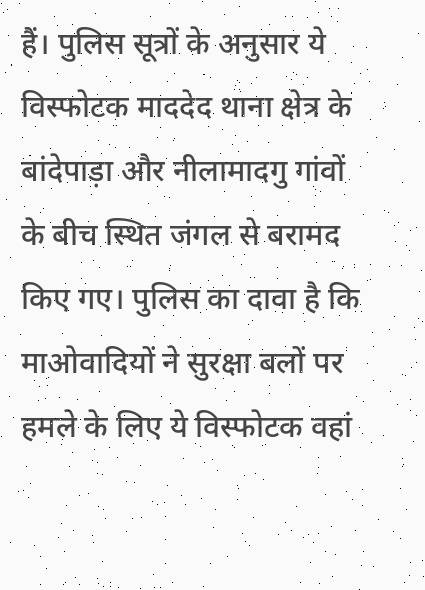हैं। पुलिस सूत्रों के अनुसार ये विस्फोटक माददेद थाना क्षेत्र के बांदेपाड़ा और नीलामादगु गांवों के बीच स्थित जंगल से बरामद किए गए। पुलिस का दावा है कि माओवादियों ने सुरक्षा बलों पर हमले के लिए ये विस्फोटक वहां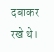दबाकर रखे थे।